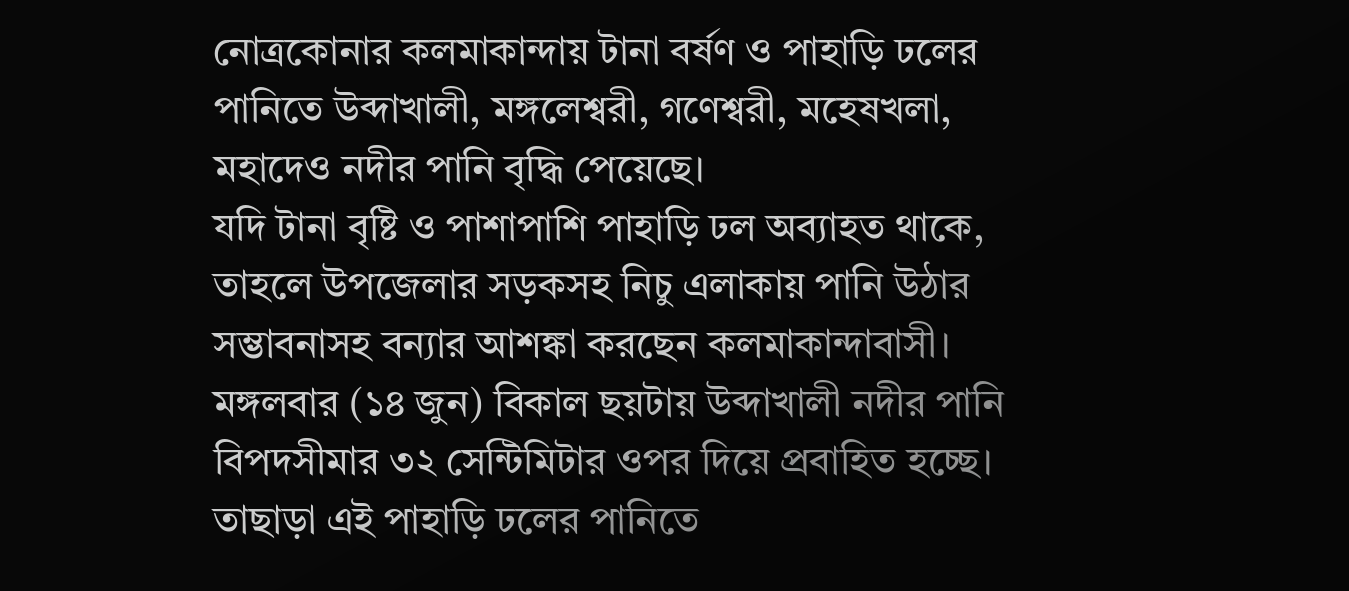নোত্রকোনার কলমাকান্দায় টানা বর্ষণ ও পাহাড়ি ঢলের পানিতে উব্দাখালী, মঙ্গলেশ্বরী, গণেশ্বরী, মহেষখলা, মহাদেও নদীর পানি বৃদ্ধি পেয়েছে।
যদি টানা বৃষ্টি ও পাশাপাশি পাহাড়ি ঢল অব্যাহত থাকে, তাহলে উপজেলার সড়কসহ নিচু এলাকায় পানি উঠার সম্ভাবনাসহ বন্যার আশঙ্কা করছেন কলমাকান্দাবাসী।
মঙ্গলবার (১৪ জুন) বিকাল ছয়টায় উব্দাখালী নদীর পানি বিপদসীমার ৩২ সেন্টিমিটার ওপর দিয়ে প্রবাহিত হচ্ছে। তাছাড়া এই পাহাড়ি ঢলের পানিতে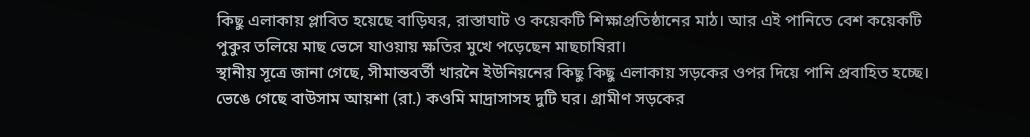কিছু এলাকায় প্লাবিত হয়েছে বাড়িঘর, রাস্তাঘাট ও কয়েকটি শিক্ষাপ্রতিষ্ঠানের মাঠ। আর এই পানিতে বেশ কয়েকটি পুকুর তলিয়ে মাছ ভেসে যাওয়ায় ক্ষতির মুখে পড়েছেন মাছচাষিরা।
স্থানীয় সূত্রে জানা গেছে, সীমান্তবর্তী খারনৈ ইউনিয়নের কিছু কিছু এলাকায় সড়কের ওপর দিয়ে পানি প্রবাহিত হচ্ছে। ভেঙে গেছে বাউসাম আয়শা (রা.) কওমি মাদ্রাসাসহ দুটি ঘর। গ্রামীণ সড়কের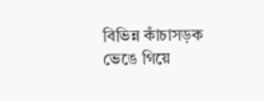বিভিন্ন কাঁচাসড়ক ভেঙে গিয়ে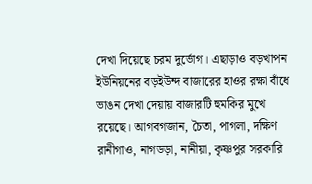দেখা দিয়েছে চরম দুর্ভোগ। এছাড়াও বড়খাপন ইউনিয়নের বড়ইউন্দ বাজারের হাওর রক্ষা বাঁধে ভাঙন দেখা দেয়ায় বাজারটি হুমকির মুখে রয়েছে। আগবগজান, চৈতা, পাগলা, দক্ষিণ রানীগাও, নাগডড়া, নানীয়া, কৃষ্ণপুর সরকারি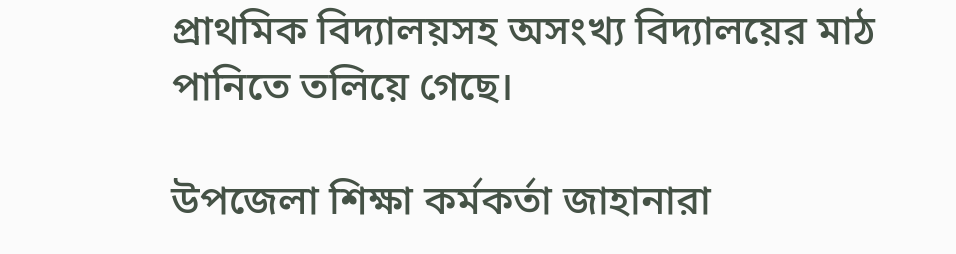প্রাথমিক বিদ্যালয়সহ অসংখ্য বিদ্যালয়ের মাঠ পানিতে তলিয়ে গেছে।

উপজেলা শিক্ষা কর্মকর্তা জাহানারা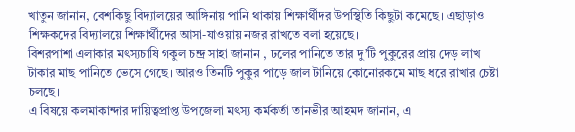খাতুন জানান, বেশকিছু বিদ্যালয়ের আঙ্গিনায় পানি থাকায় শিক্ষার্থীদর উপস্থিতি কিছুটা কমেছে। এছাড়াও শিক্ষকদের বিদ্যালয়ে শিক্ষার্থীদের আসা-যাওয়ায় নজর রাখতে বলা হয়েছে।
বিশরপাশা এলাকার মৎস্যচাষি গকুল চন্দ্র সাহা জানান , ঢলের পানিতে তার দু’টি পুকুরের প্রায় দেড় লাখ টাকার মাছ পানিতে ভেসে গেছে। আরও তিনটি পুকুর পাড়ে জাল টানিয়ে কোনোরকমে মাছ ধরে রাখার চেষ্টা চলছে।
এ বিষয়ে কলমাকান্দার দায়িত্বপ্রাপ্ত উপজেলা মৎস্য কর্মকর্তা তানভীর আহমদ জানান, এ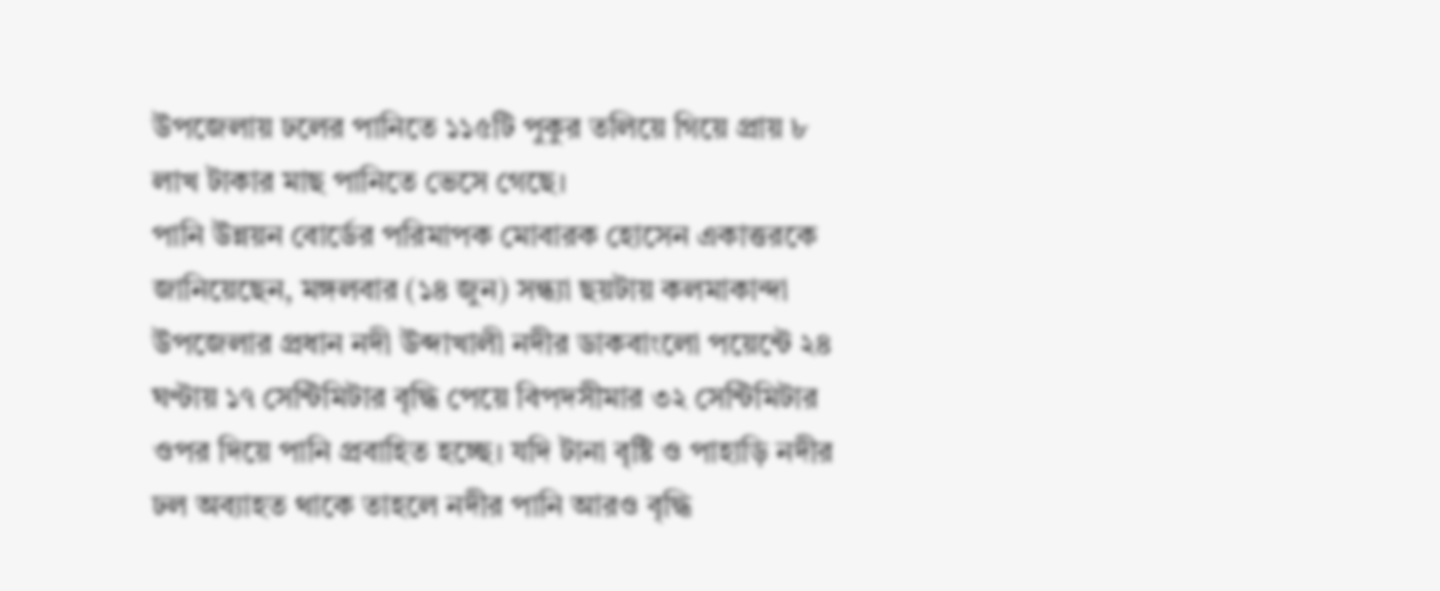উপজেলায় ঢলের পানিতে ১১৫টি পুকুর তলিয়ে গিয়ে প্রায় ৮ লাখ টাকার মাছ পানিতে ভেসে গেছে।
পানি উন্নয়ন বোর্ডের পরিমাপক মোবারক হোসেন একাত্তরকে জানিয়েছেন, মঙ্গলবার (১৪ জুন) সন্ধ্যা ছয়টায় কলমাকান্দা উপজেলার প্রধান নদী উব্দাখালী নদীর ডাকবাংলো পয়েন্টে ২৪ ঘণ্টায় ১৭ সেন্টিমিটার বৃদ্ধি পেয়ে বিপদসীমার ৩২ সেন্টিমিটার ওপর দিয়ে পানি প্রবাহিত হচ্ছে। যদি টানা বৃষ্টি ও পাহাড়ি নদীর ঢল অব্যাহত থাকে তাহলে নদীর পানি আরও বৃদ্ধি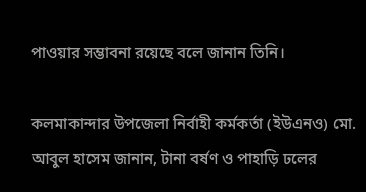পাওয়ার সম্ভাবনা রয়েছে বলে জানান তিনি।

কলমাকান্দার উপজেলা নির্বাহী কর্মকর্তা (ইউএনও) মো. আবুল হাসেম জানান, টানা বর্ষণ ও পাহাড়ি ঢলের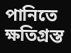পানিতে ক্ষতিগ্রস্ত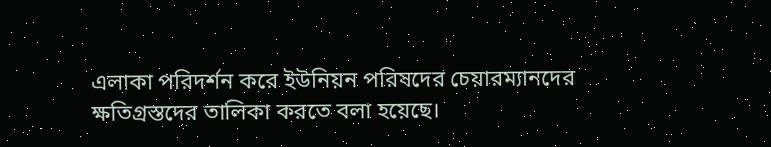এলাকা পরিদর্শন করে ইউনিয়ন পরিষদের চেয়ারম্যানদের ক্ষতিগ্রস্তদের তালিকা করতে বলা হয়েছে।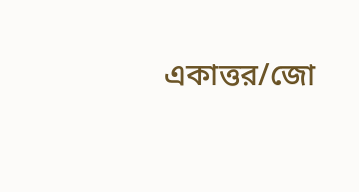একাত্তর/জো